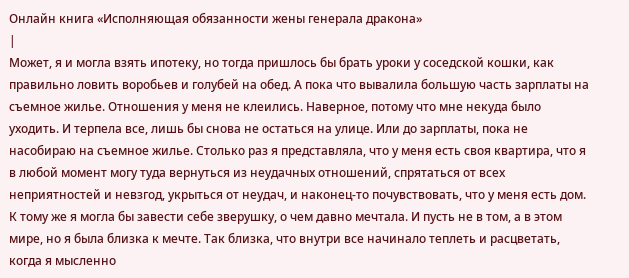Онлайн книга «Исполняющая обязанности жены генерала дракона»
|
Может, я и могла взять ипотеку, но тогда пришлось бы брать уроки у соседской кошки, как правильно ловить воробьев и голубей на обед. А пока что вывалила большую часть зарплаты на съемное жилье. Отношения у меня не клеились. Наверное, потому что мне некуда было уходить. И терпела все, лишь бы снова не остаться на улице. Или до зарплаты, пока не насобираю на съемное жилье. Столько раз я представляла, что у меня есть своя квартира, что я в любой момент могу туда вернуться из неудачных отношений, спрятаться от всех неприятностей и невзгод, укрыться от неудач, и наконец-то почувствовать, что у меня есть дом. К тому же я могла бы завести себе зверушку, о чем давно мечтала. И пусть не в том, а в этом мире, но я была близка к мечте. Так близка, что внутри все начинало теплеть и расцветать, когда я мысленно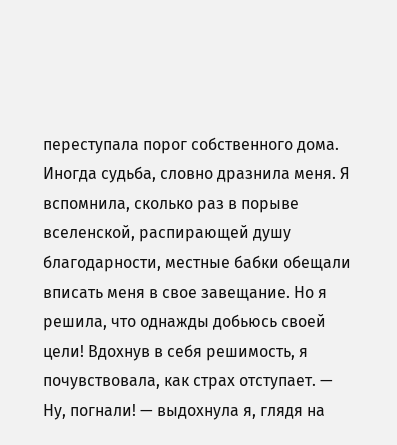переступала порог собственного дома. Иногда судьба, словно дразнила меня. Я вспомнила, сколько раз в порыве вселенской, распирающей душу благодарности, местные бабки обещали вписать меня в свое завещание. Но я решила, что однажды добьюсь своей цели! Вдохнув в себя решимость, я почувствовала, как страх отступает. — Ну, погнали! — выдохнула я, глядя на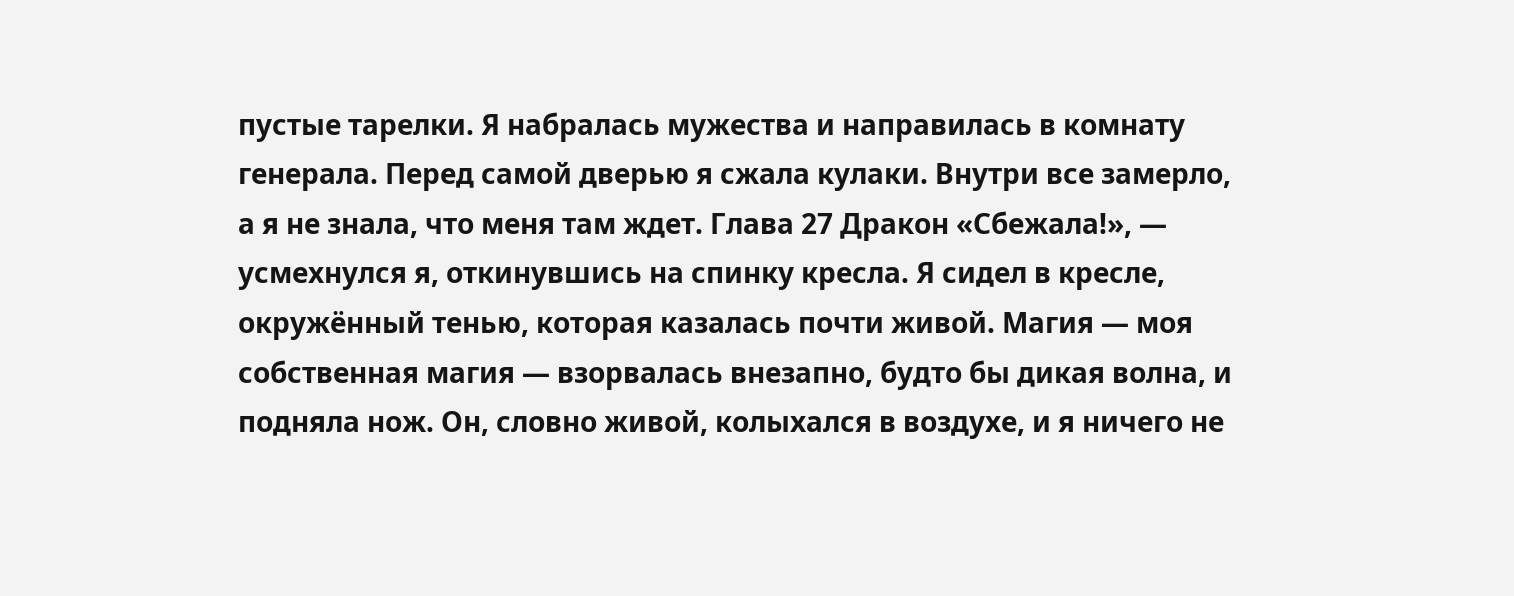пустые тарелки. Я набралась мужества и направилась в комнату генерала. Перед самой дверью я сжала кулаки. Внутри все замерло, а я не знала, что меня там ждет. Глава 27 Дракон «Сбежала!», — усмехнулся я, откинувшись на спинку кресла. Я сидел в кресле, окружённый тенью, которая казалась почти живой. Магия — моя собственная магия — взорвалась внезапно, будто бы дикая волна, и подняла нож. Он, словно живой, колыхался в воздухе, и я ничего не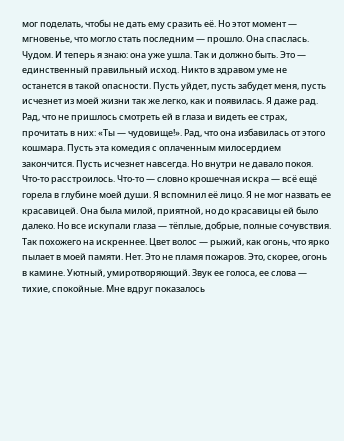мог поделать, чтобы не дать ему сразить её. Но этот момент — мгновенье, что могло стать последним — прошло. Она спаслась. Чудом. И теперь я знаю: она уже ушла. Так и должно быть. Это — единственный правильный исход. Никто в здравом уме не останется в такой опасности. Пусть уйдет, пусть забудет меня, пусть исчезнет из моей жизни так же легко, как и появилась. Я даже рад. Рад, что не пришлось смотреть ей в глаза и видеть ее страх, прочитать в них: «Ты — чудовище!». Рад, что она избавилась от этого кошмара. Пусть эта комедия с оплаченным милосердием закончится. Пусть исчезнет навсегда. Но внутри не давало покоя. Что-то расстроилось. Что-то — словно крошечная искра — всё ещё горела в глубине моей души. Я вспомнил её лицо. Я не мог назвать ее красавицей. Она была милой, приятной, но до красавицы ей было далеко. Но все искупали глаза — тёплые, добрые, полные сочувствия. Так похожего на искреннее. Цвет волос — рыжий, как огонь, что ярко пылает в моей памяти. Нет. Это не пламя пожаров. Это, скорее, огонь в камине. Уютный, умиротворяющий. Звук ее голоса, ее слова — тихие, спокойные. Мне вдруг показалось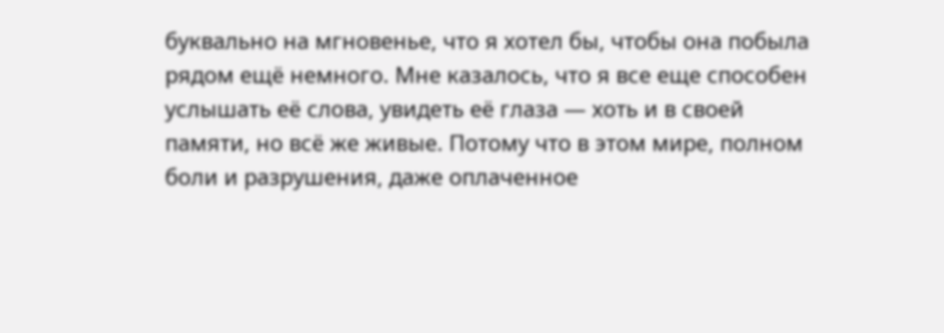буквально на мгновенье, что я хотел бы, чтобы она побыла рядом ещё немного. Мне казалось, что я все еще способен услышать её слова, увидеть её глаза — хоть и в своей памяти, но всё же живые. Потому что в этом мире, полном боли и разрушения, даже оплаченное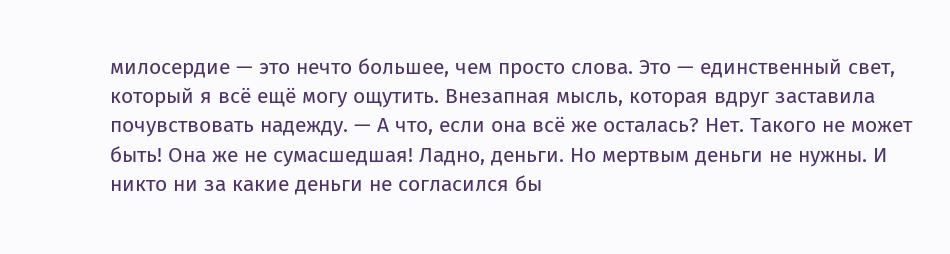милосердие — это нечто большее, чем просто слова. Это — единственный свет, который я всё ещё могу ощутить. Внезапная мысль, которая вдруг заставила почувствовать надежду. — А что, если она всё же осталась? Нет. Такого не может быть! Она же не сумасшедшая! Ладно, деньги. Но мертвым деньги не нужны. И никто ни за какие деньги не согласился бы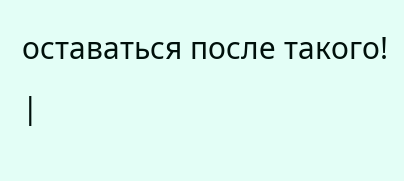оставаться после такого! |